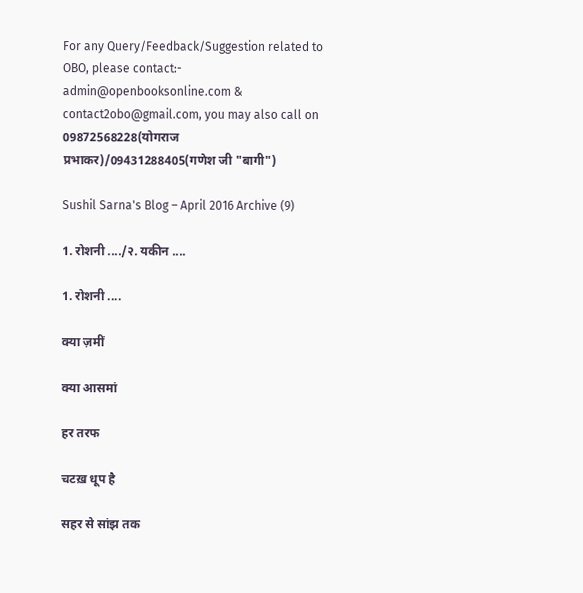For any Query/Feedback/Suggestion related to OBO, please contact:- admin@openbooksonline.com & contact2obo@gmail.com, you may also call on 09872568228(योगराज प्रभाकर)/09431288405(गणेश जी "बागी")

Sushil Sarna's Blog – April 2016 Archive (9)

1. रोशनी ..../२. यकीन ....

1. रोशनी ....

क्या ज़मीं

क्या आसमां

हर तरफ

चटख़ धूप है

सहर से सांझ तक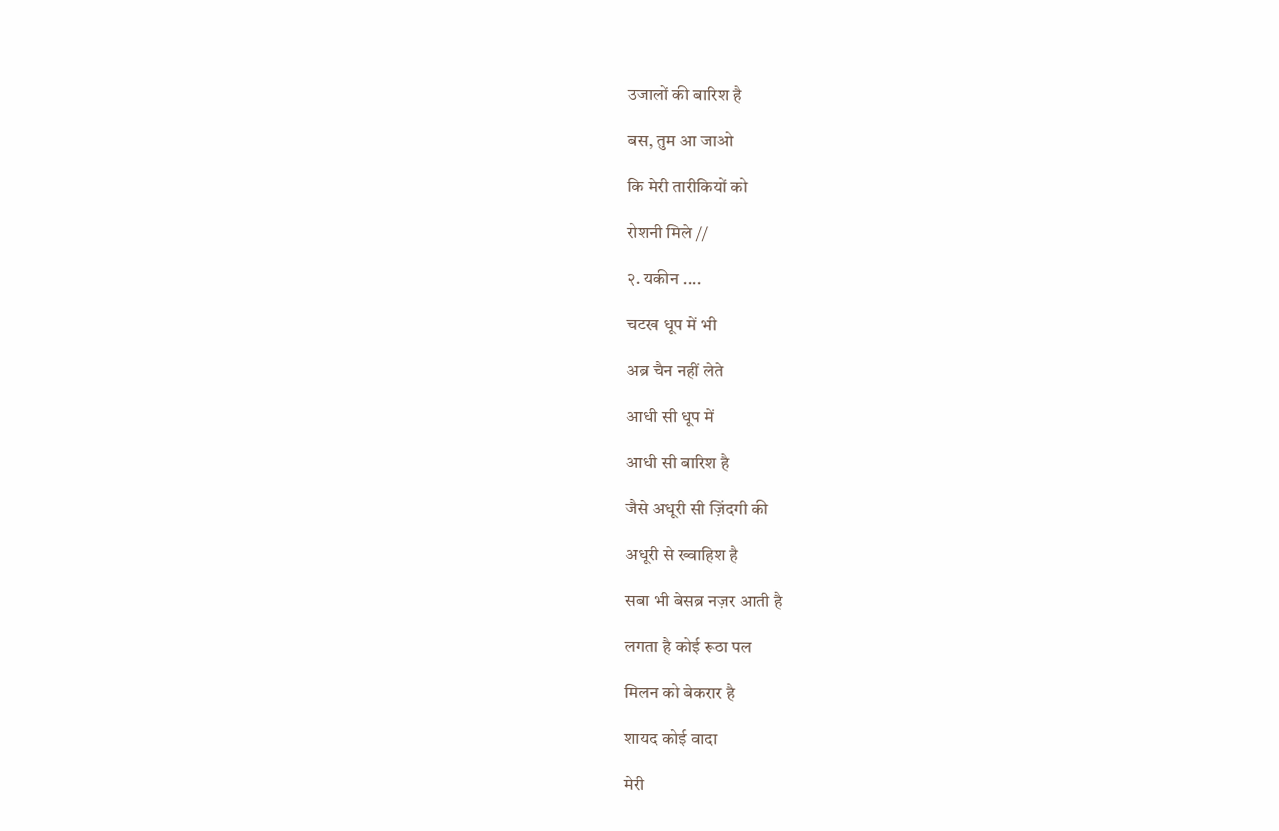उजालों की बारिश है

बस, तुम आ जाओ

कि मेरी तारीकियों को

रोशनी मिले //

२. यकीन ....

चटख धूप में भी

अब्र चैन नहीं लेते

आधी सी धूप में

आधी सी बारिश है

जैसे अधूरी सी ज़िंदगी की

अधूरी से ख्वाहिश है

सबा भी बेसब्र नज़र आती है

लगता है कोई रूठा पल

मिलन को बेकरार है

शायद कोई वादा

मेरी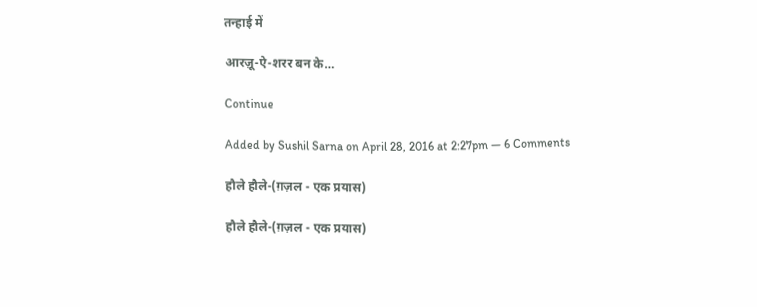तन्हाई में

आरज़ू-ऐ-शरर बन के…

Continue

Added by Sushil Sarna on April 28, 2016 at 2:27pm — 6 Comments

हौले हौले-(ग़ज़ल - एक प्रयास)

हौले हौले-(ग़ज़ल - एक प्रयास)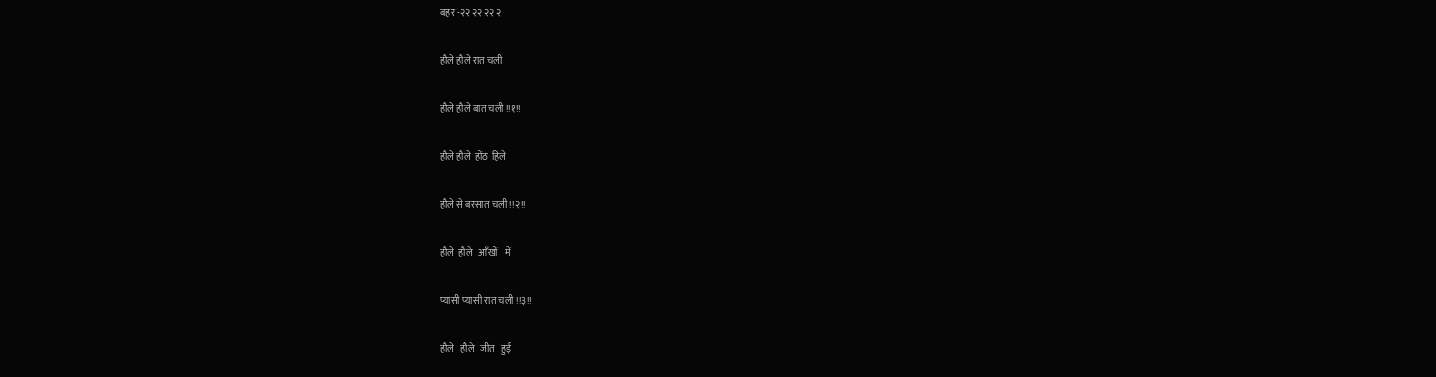बहर -२२ २२ २२ २

हौले हौले रात चली

हौले हौले बात चली !!१!!

हौले हौले  होंठ  हिले

हौले से बरसात चली !!२!!

हौले  हौले   आँखों    में

प्यासी प्यासी रात चली !!३!!

हौले   हौले   जीत   हुई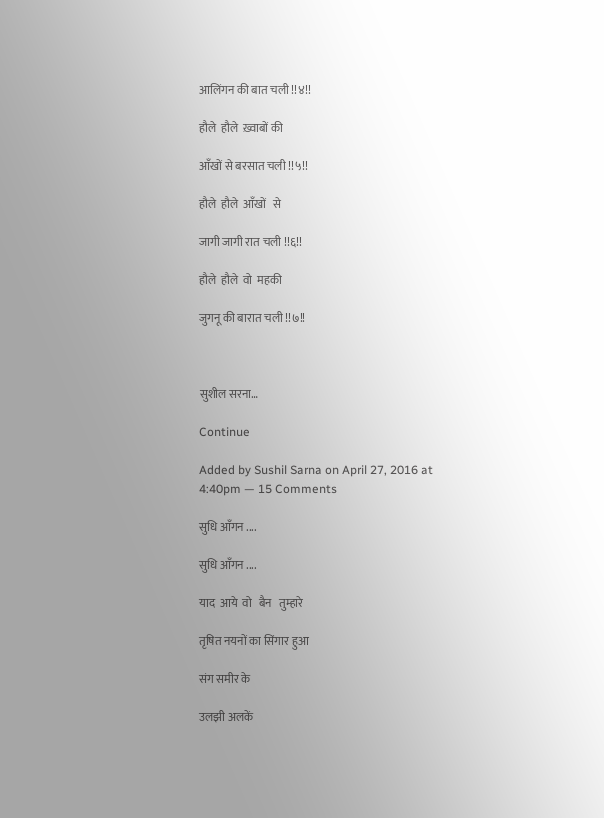आलिंगन की बात चली !!४!!

हौले  हौले  ख़्वाबों की

आँखों से बरसात चली !!५!!

हौले  हौले  आँखों   से

जागी जागी रात चली !!६!!

हौले  हौले  वो  महकी

जुगनू की बारात चली !!७!!



सुशील सरना…

Continue

Added by Sushil Sarna on April 27, 2016 at 4:40pm — 15 Comments

सुधि आँगन ....

सुधि आँगन ....

याद  आये  वो   बैन   तुम्हारे

तृषित नयनों का सिंगार हुआ

संग समीर के

उलझी अलकें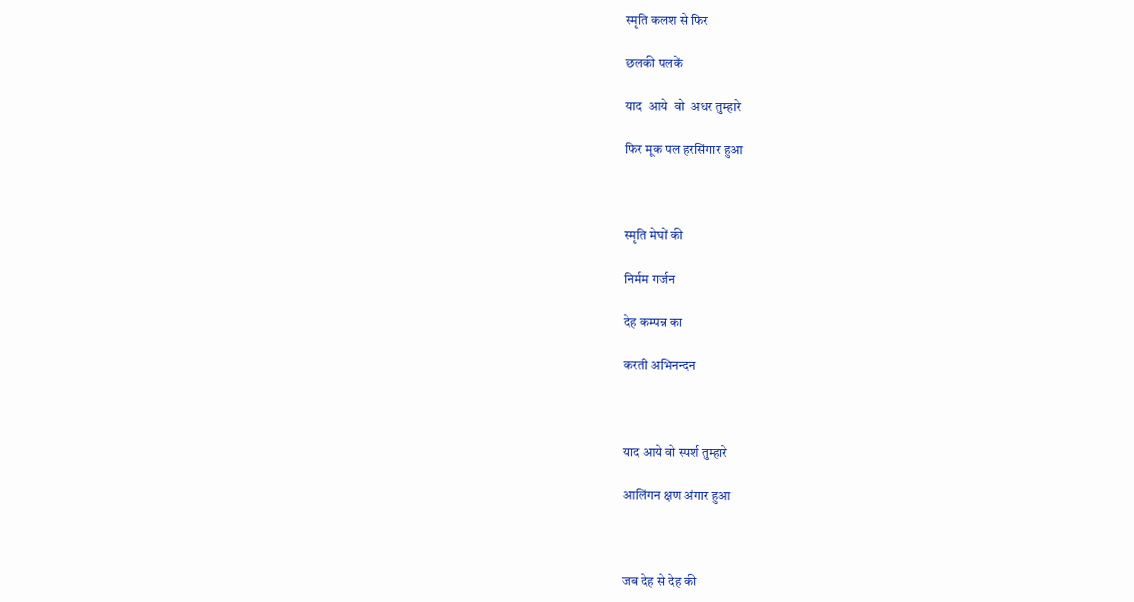स्मृति कलश से फिर

छलकी पलकें

याद  आये  वो  अधर तुम्हारे

फिर मूक पल हरसिंगार हुआ



स्मृति मेघों की

निर्मम गर्जन

देह कम्पन्न का

करती अभिनन्दन



याद आये वो स्पर्श तुम्हारे

आलिंगन क्षण अंगार हुआ



जब देह से देह की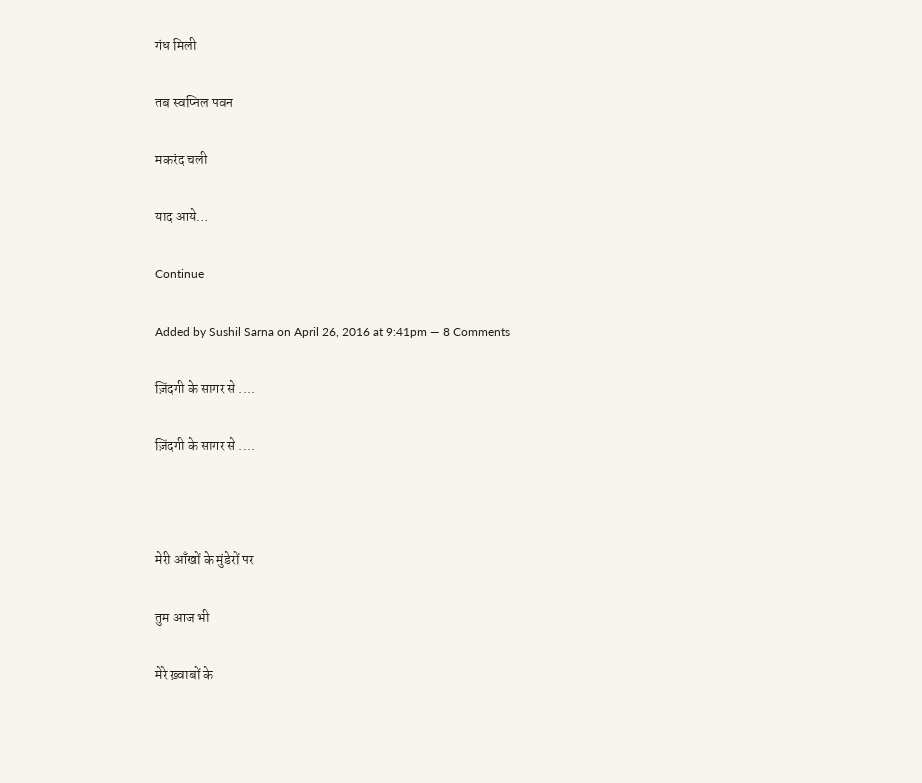गंध मिली

तब स्वप्निल पवन

मकरंद चली

याद आये…

Continue

Added by Sushil Sarna on April 26, 2016 at 9:41pm — 8 Comments

ज़िंदगी के सागर से ....

ज़िंदगी के सागर से ....



मेरी आँखों के मुंडेरों पर

तुम आज भी

मेरे ख़्वाबों के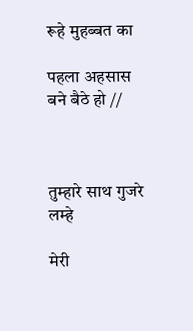रूहे मुहब्बत का

पहला अहसास बने बैठे हो //



तुम्हारे साथ गुजरे लम्हे

मेरी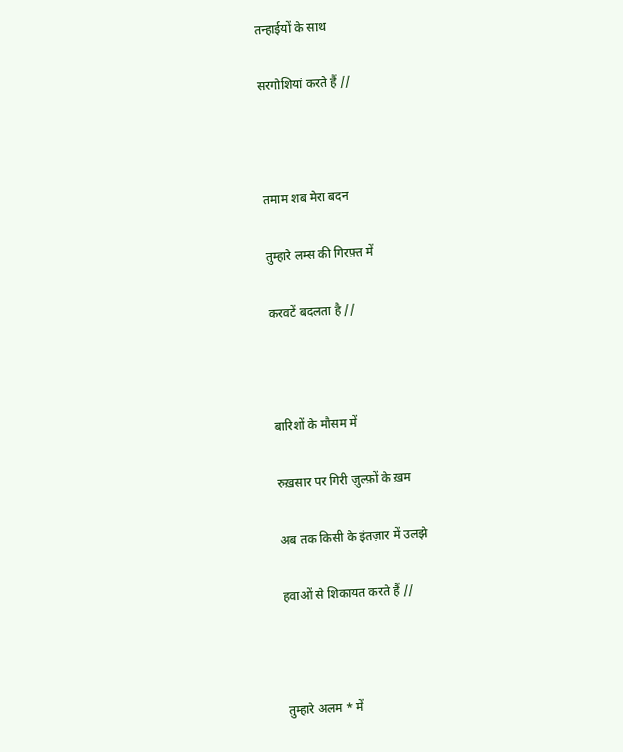तन्हाईयों के साथ

सरगोशियां करते हैं //



तमाम शब मेरा बदन

तुम्हारे लम्स की गिरफ़्त में

करवटें बदलता है //



बारिशों के मौसम में

रुख़सार पर गिरी ज़ुल्फ़ों के ख़म

अब तक किसी के इंतज़ार में उलझे

हवाओं से शिकायत करते हैं //



तुम्हारे अलम * में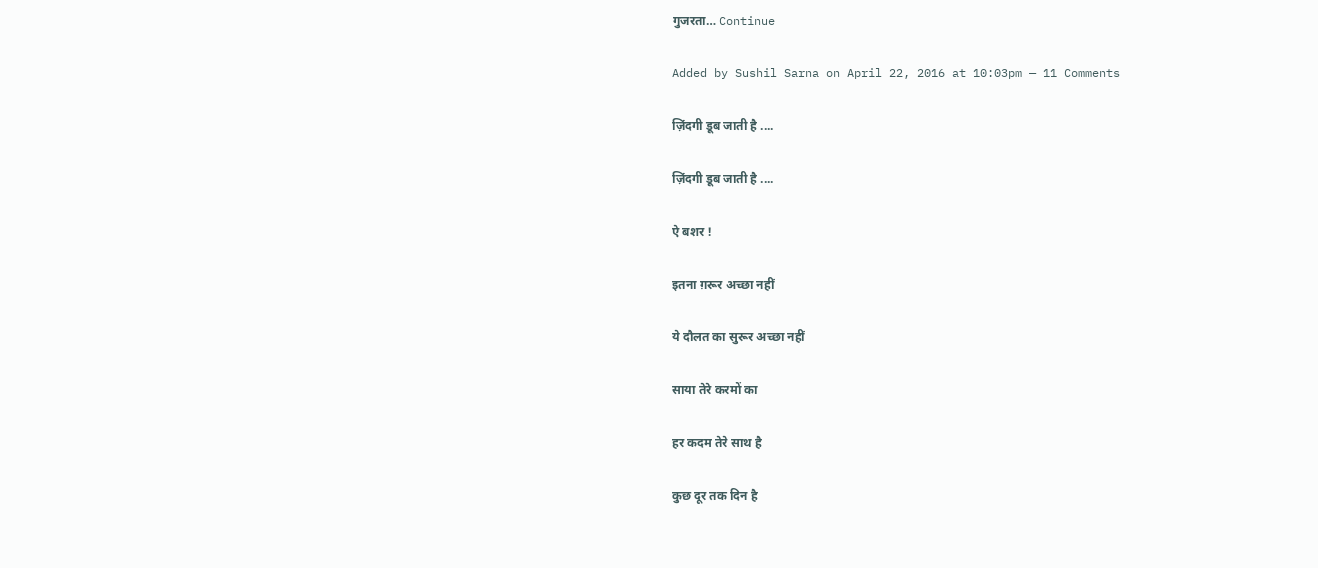गुजरता… Continue

Added by Sushil Sarna on April 22, 2016 at 10:03pm — 11 Comments

ज़िंदगी डूब जाती है ....

ज़िंदगी डूब जाती है ....

ऐ बशर !

इतना ग़रूर अच्छा नहीं

ये दौलत का सुरूर अच्छा नहीं

साया तेरे करमों का

हर कदम तेरे साथ है

कुछ दूर तक दिन है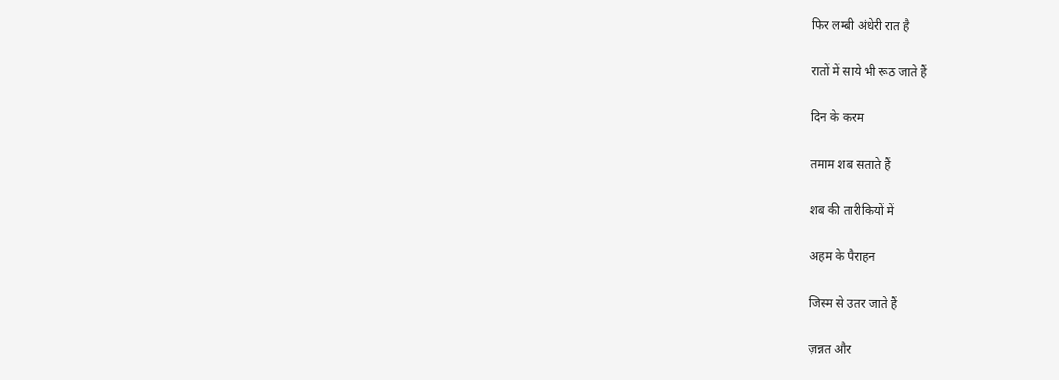फिर लम्बी अंधेरी रात है

रातों में साये भी रूठ जाते हैं

दिन के करम

तमाम शब सताते हैं

शब की तारीकियों में

अहम के पैराहन

जिस्म से उतर जाते हैं

ज़न्नत और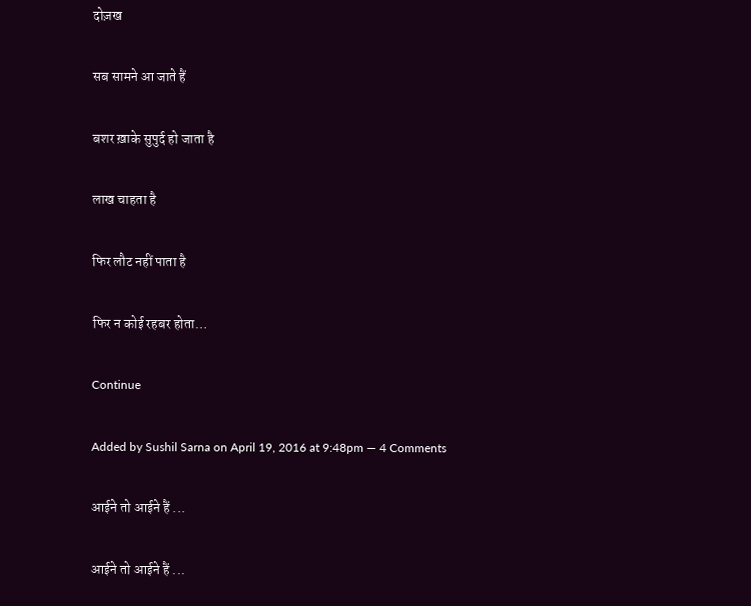दोज़ख

सब सामने आ जाते हैं

बशर ख़ाके सुपुर्द हो जाता है

लाख चाहता है

फिर लौट नहीं पाता है

फिर न कोई रहबर होता…

Continue

Added by Sushil Sarna on April 19, 2016 at 9:48pm — 4 Comments

आईने तो आईने हैं ...

आईने तो आईने हैं ...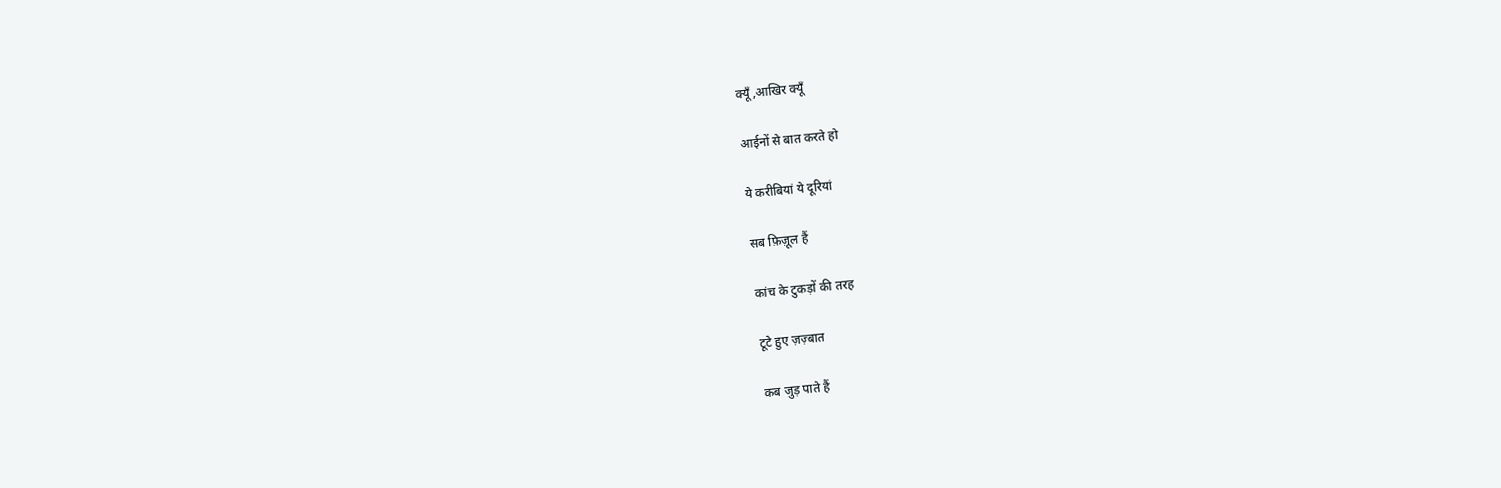क्यूँ ,आखिर क्यूँ

आईनों से बात करते हो

ये करीबियां ये दूरियां

सब फ़िज़ूल हैं

कांच के टुकड़ों की तरह

टूटे हुए ज़ज़्बात

कब जुड़ पाते हैं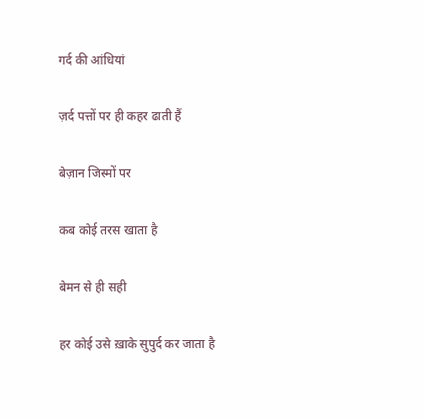गर्द की आंधियां

ज़र्द पत्तों पर ही कहर ढाती हैं

बेज़ान जिस्मों पर

कब कोई तरस खाता है

बेमन से ही सही

हर कोई उसे ख़ाके सुपुर्द कर जाता है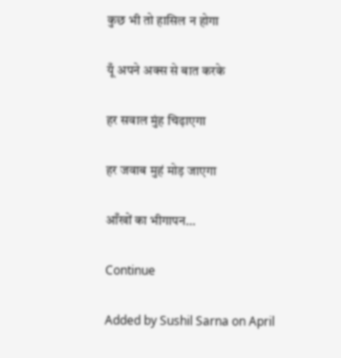कुछ भी तो हासिल न होगा

यूँ अपने अक्स से बात करके

हर सवाल मुंह चिढ़ाएगा

हर जवाब मुहं मोड़ जाएगा

आँखों का भीगापन…

Continue

Added by Sushil Sarna on April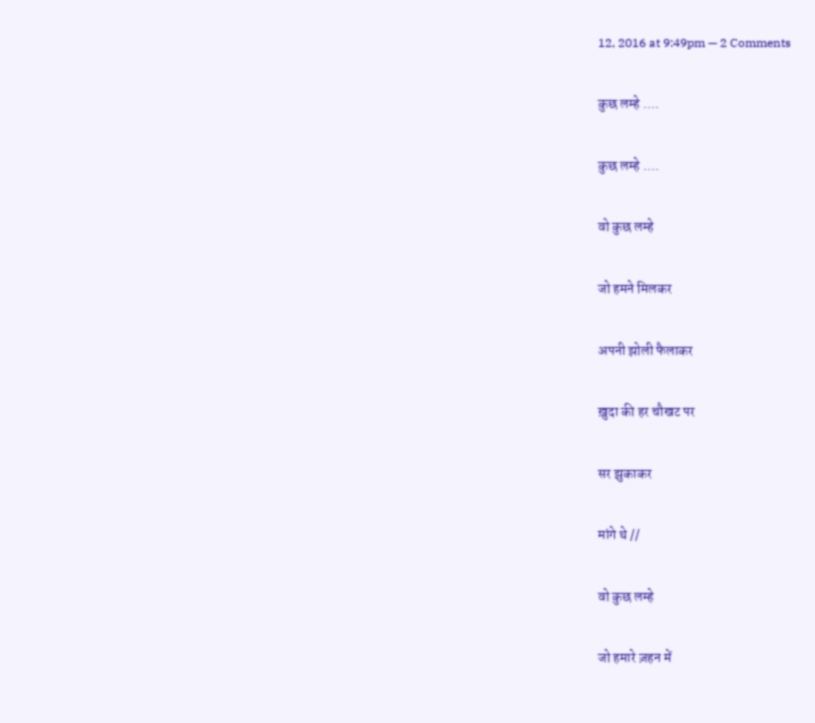12, 2016 at 9:49pm — 2 Comments

कुछ लम्हे ....

कुछ लम्हे ....

वो कुछ लम्हे

जो हमने मिलकर

अपनी झोली फैलाकर

ख़ुदा की हर चौखट पर

सर झुकाकर

मांगे थे //

वो कुछ लम्हे

जो हमारे ज़हन में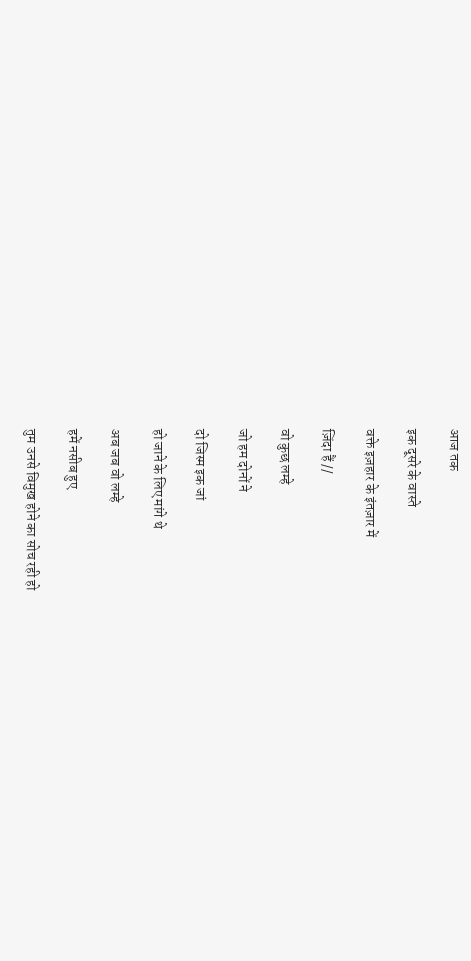आज तक

इक दूसरे के वास्ते

वक्ते इज़हार के इंतज़ार में

ज़िंदा हैं //

वो कुछ लम्हे

जो हम दोनों ने

दो जिस्म इक जां

हो जाने के लिए मांगे थे

अब जब वो लम्हे

हमें नसीब हुए

तुम उनसे विमुख होने का सोच रही हो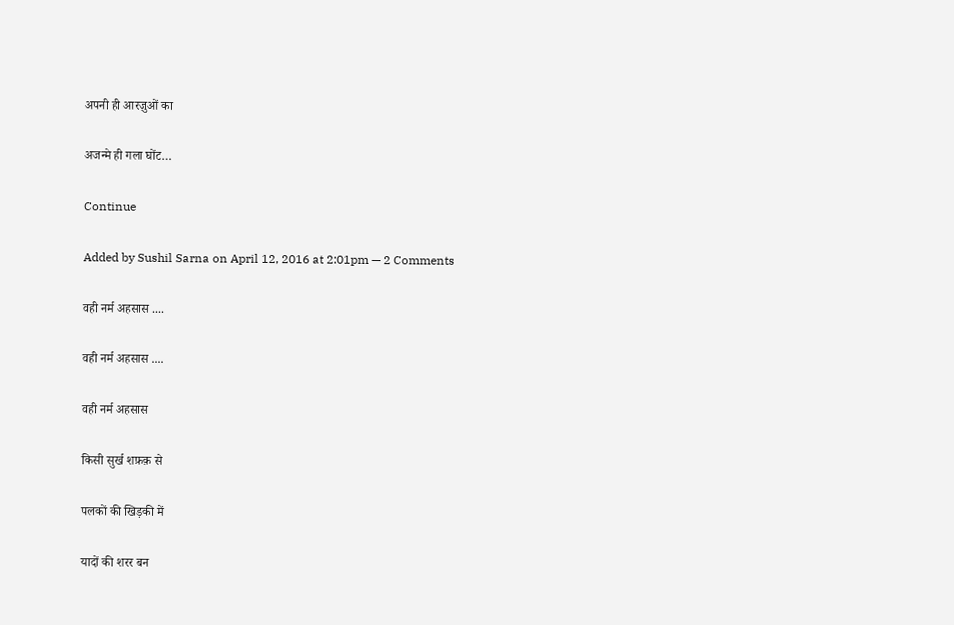अपनी ही आरज़ुओं का

अजन्मे ही गला घोंट…

Continue

Added by Sushil Sarna on April 12, 2016 at 2:01pm — 2 Comments

वही नर्म अहसास ....

वही नर्म अहसास ....

वही नर्म अहसास

किसी सुर्ख शफ़क़ से

पलकों की खिड़की में

यादों की शरर बन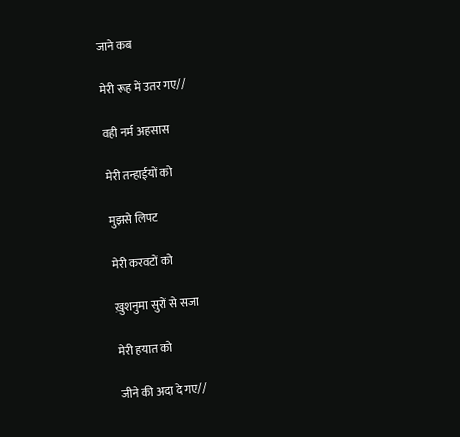जाने कब

मेरी रूह में उतर गए//

वही नर्म अहसास

मेरी तन्हाईयों को

मुझसे लिपट

मेरी करवटों को

ख़ुशनुमा सुरों से सजा

मेरी हयात को

जीने की अदा दे गए//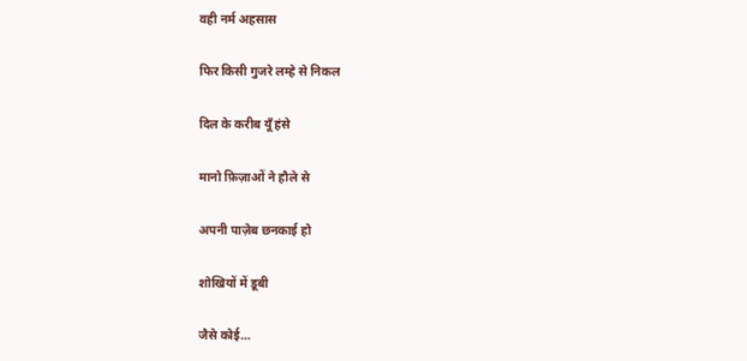वही नर्म अहसास

फिर किसी गुजरे लम्हे से निकल

दिल के करीब यूँ हंसे

मानो फ़िज़ाओं ने हौले से

अपनी पाज़ेब छनकाई हो

शोखियों में डूबी

जैसे कोई…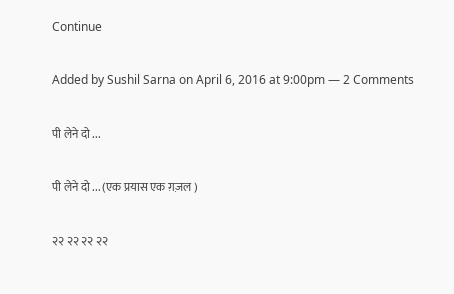Continue

Added by Sushil Sarna on April 6, 2016 at 9:00pm — 2 Comments

पी लेने दो ...

पी लेने दो ... (एक प्रयास एक ग़ज़ल )

२२ २२ २२ २२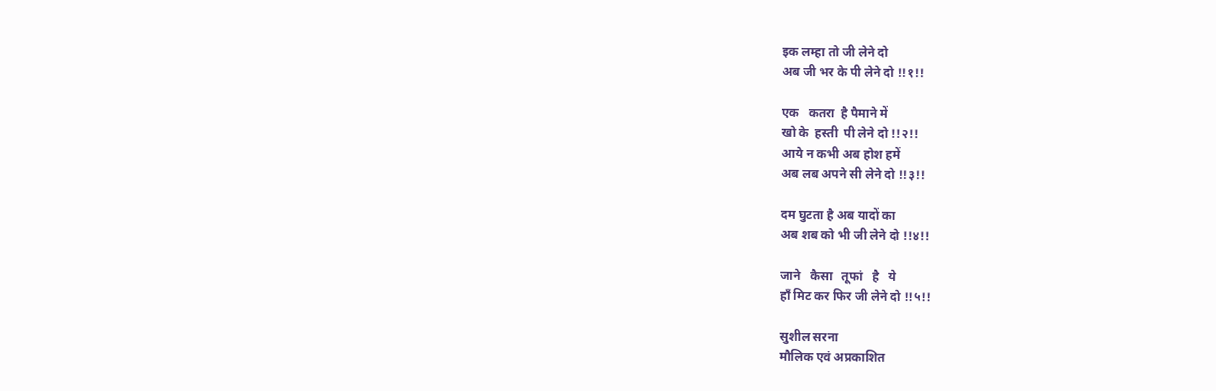इक लम्हा तो जी लेने दो
अब जी भर के पी लेने दो !!१!!

एक   कतरा  है पैमाने में
खो के  हस्ती  पी लेने दो !!२!!
आये न कभी अब होश हमें
अब लब अपने सी लेने दो !!३!!

दम घुटता है अब यादों का
अब शब को भी जी लेने दो !!४!!

जाने   कैसा   तूफां   है   ये
हाँ मिट कर फिर जी लेने दो !!५!!

सुशील सरना
मौलिक एवं अप्रकाशित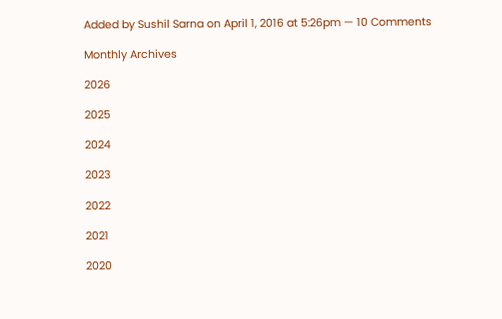Added by Sushil Sarna on April 1, 2016 at 5:26pm — 10 Comments

Monthly Archives

2026

2025

2024

2023

2022

2021

2020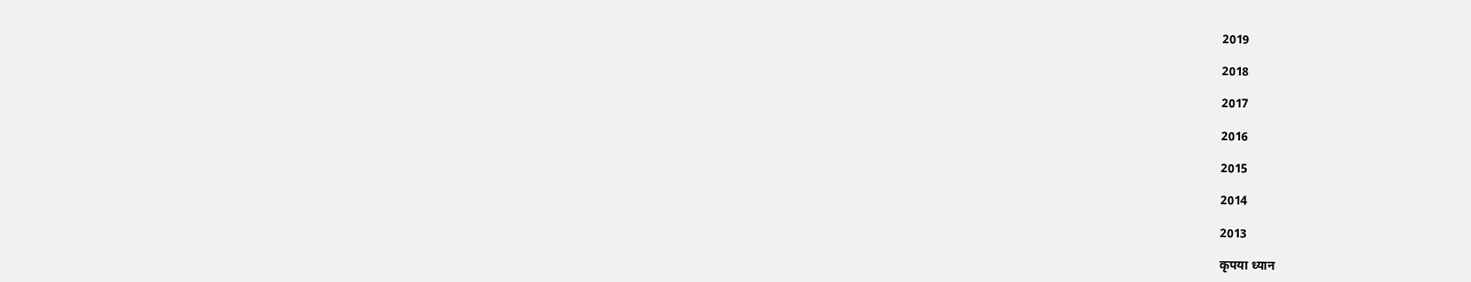2019

2018

2017

2016

2015

2014

2013

कृपया ध्यान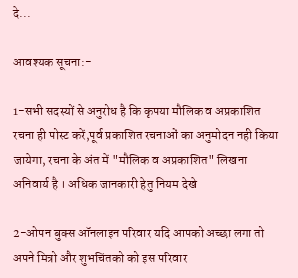दे...

आवश्यक सूचना:-

1-सभी सदस्यों से अनुरोध है कि कृपया मौलिक व अप्रकाशित रचना ही पोस्ट करें,पूर्व प्रकाशित रचनाओं का अनुमोदन नही किया जायेगा, रचना के अंत में "मौलिक व अप्रकाशित" लिखना अनिवार्य है । अधिक जानकारी हेतु नियम देखे

2-ओपन बुक्स ऑनलाइन परिवार यदि आपको अच्छा लगा तो अपने मित्रो और शुभचिंतको को इस परिवार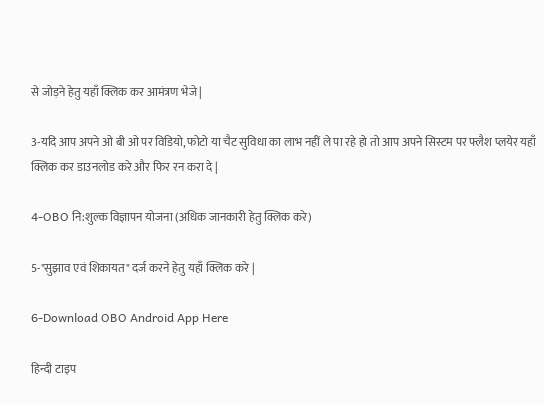से जोड़ने हेतु यहाँ क्लिक कर आमंत्रण भेजे |

3-यदि आप अपने ओ बी ओ पर विडियो, फोटो या चैट सुविधा का लाभ नहीं ले पा रहे हो तो आप अपने सिस्टम पर फ्लैश प्लयेर यहाँ क्लिक कर डाउनलोड करे और फिर रन करा दे |

4-OBO नि:शुल्क विज्ञापन योजना (अधिक जानकारी हेतु क्लिक करे)

5-"सुझाव एवं शिकायत" दर्ज करने हेतु यहाँ क्लिक करे |

6-Download OBO Android App Here

हिन्दी टाइप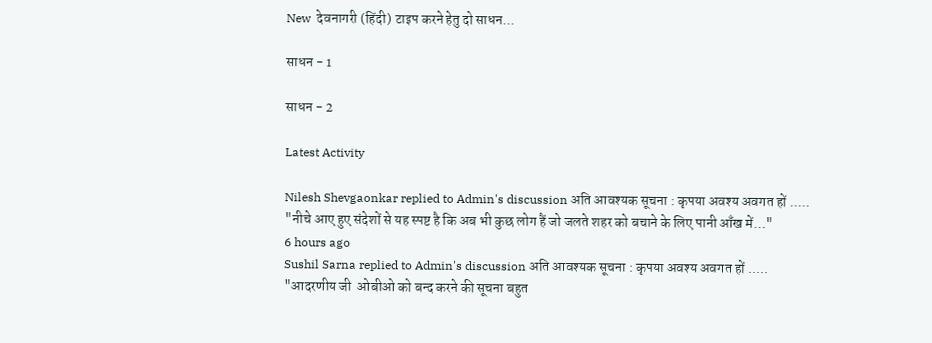New  देवनागरी (हिंदी) टाइप करने हेतु दो साधन...

साधन - 1

साधन - 2

Latest Activity

Nilesh Shevgaonkar replied to Admin's discussion अति आवश्यक सूचना : कृपया अवश्य अवगत हों .....
"नीचे आए हुए संदेशों से यह स्पष्ट है कि अब भी कुछ लोग हैं जो जलते शहर को बचाने के लिए पानी आँख में…"
6 hours ago
Sushil Sarna replied to Admin's discussion अति आवश्यक सूचना : कृपया अवश्य अवगत हों .....
"आदरणीय जी  ओबीओ को बन्द करने की सूचना बहुत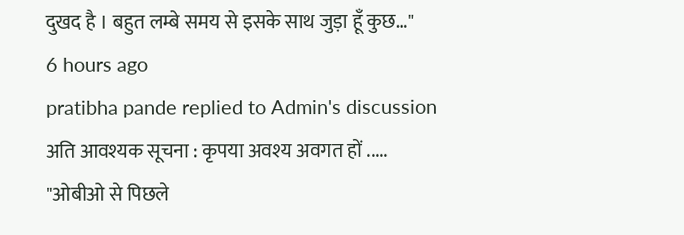दुखद है । बहुत लम्बे समय से इसके साथ जुड़ा हूँ कुछ…"
6 hours ago
pratibha pande replied to Admin's discussion अति आवश्यक सूचना : कृपया अवश्य अवगत हों .....
"ओबीओ से पिछले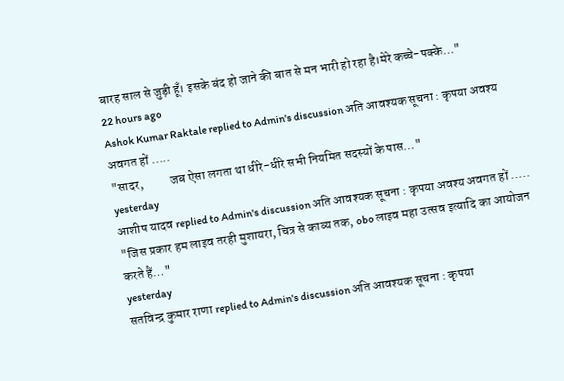बारह साल से जुड़ी हूँ। इसके बंद हो जाने की बात से मन भारी हो रहा है।मेरे कच्चे-पक्के…"
22 hours ago
Ashok Kumar Raktale replied to Admin's discussion अति आवश्यक सूचना : कृपया अवश्य अवगत हों .....
"सादर,           जब ऐसा लगता था धीरे-धीरे सभी नियमित सदस्यों के पास…"
yesterday
आशीष यादव replied to Admin's discussion अति आवश्यक सूचना : कृपया अवश्य अवगत हों .....
"जिस प्रकार हम लाइव तरही मुशायरा, चित्र से काव्य तक, obo लाइव महा उत्सव इत्यादि का आयोजन करते हैं…"
yesterday
सतविन्द्र कुमार राणा replied to Admin's discussion अति आवश्यक सूचना : कृपया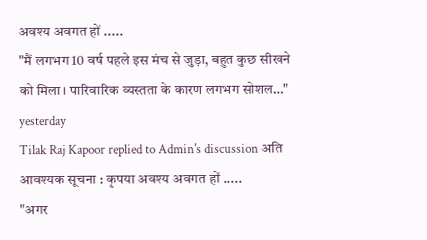अवश्य अवगत हों .....
"मैं लगभग 10 वर्ष पहले इस मंच से जुड़ा, बहुत कुछ सीखने को मिला। पारिवारिक व्यस्तता के कारण लगभग सोशल…"
yesterday
Tilak Raj Kapoor replied to Admin's discussion अति आवश्यक सूचना : कृपया अवश्य अवगत हों .....
"अगर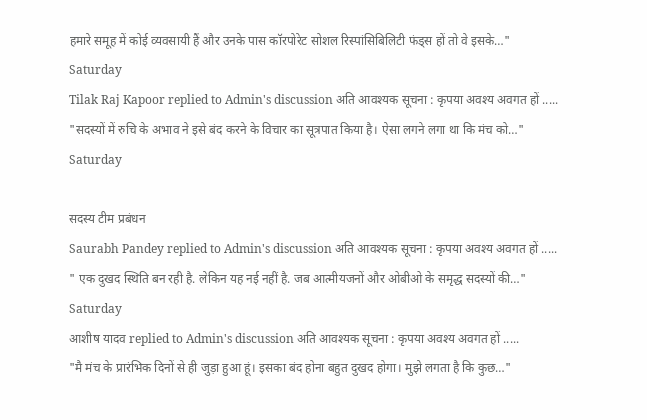हमारे समूह में कोई व्यवसायी हैं और उनके पास कॉरपोरेट सोशल रिस्पांसिबिलिटी फंड्स हों तो वे इसके…"
Saturday
Tilak Raj Kapoor replied to Admin's discussion अति आवश्यक सूचना : कृपया अवश्य अवगत हों .....
"सदस्यों में रुचि के अभाव ने इसे बंद करने के विचार का सूत्रपात किया है। ऐसा लगने लगा था कि मंच को…"
Saturday

सदस्य टीम प्रबंधन
Saurabh Pandey replied to Admin's discussion अति आवश्यक सूचना : कृपया अवश्य अवगत हों .....
" एक दुखद स्थिति बन रही है. लेकिन यह नई नहीं है. जब आत्मीयजनों और ओबीओ के समृद्ध सदस्यों की…"
Saturday
आशीष यादव replied to Admin's discussion अति आवश्यक सूचना : कृपया अवश्य अवगत हों .....
"मै मंच के प्रारंभिक दिनों से ही जुड़ा हुआ हूं। इसका बंद होना बहुत दुखद होगा। मुझे लगता है कि कुछ…"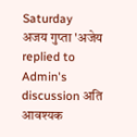Saturday
अजय गुप्ता 'अजेय replied to Admin's discussion अति आवश्यक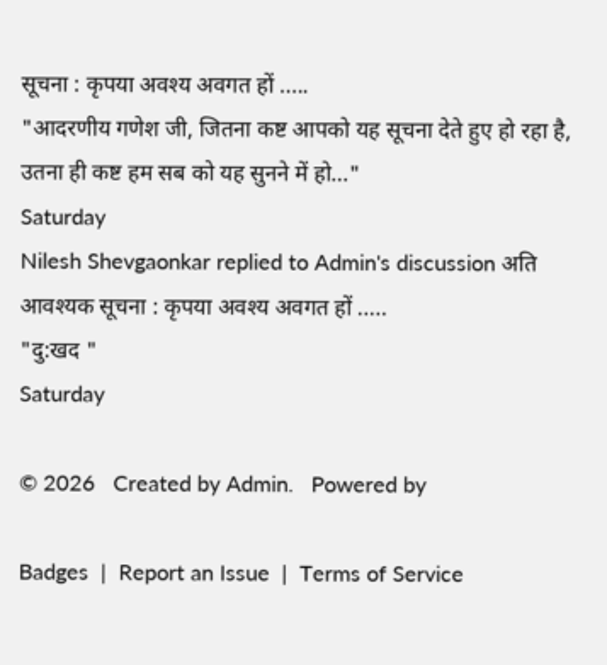सूचना : कृपया अवश्य अवगत हों .....
"आदरणीय गणेश जी, जितना कष्ट आपको यह सूचना देते हुए हो रहा है, उतना ही कष्ट हम सब को यह सुनने में हो…"
Saturday
Nilesh Shevgaonkar replied to Admin's discussion अति आवश्यक सूचना : कृपया अवश्य अवगत हों .....
"दु:खद "
Saturday

© 2026   Created by Admin.   Powered by

Badges  |  Report an Issue  |  Terms of Service